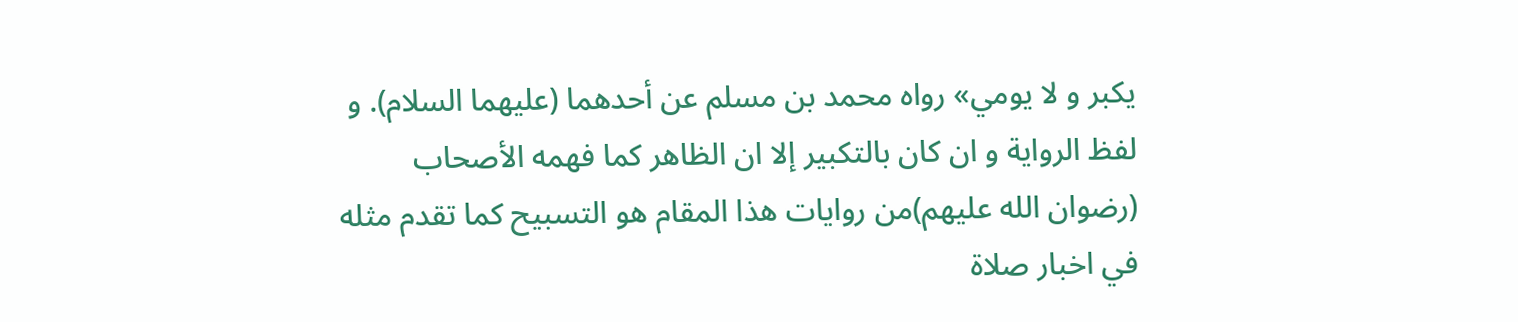يكبر و لا يومي» رواه محمد بن مسلم عن أحدهما (عليهما السلام). و لفظ الرواية و ان كان بالتكبير إلا ان الظاهر كما فهمه الأصحاب (رضوان الله عليهم)من روايات هذا المقام هو التسبيح كما تقدم مثله في اخبار صلاة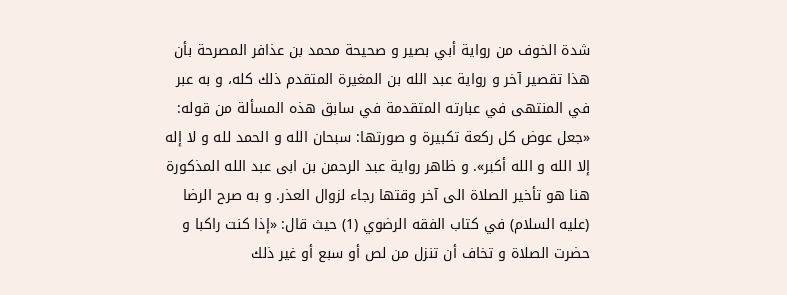شدة الخوف من رواية أبي بصير و صحيحة محمد بن عذافر المصرحة بأن هذا تقصير آخر و رواية عبد الله بن المغيرة المتقدم ذلك كله، و به عبر في المنتهى في عبارته المتقدمة في سابق هذه المسألة من قوله: «جعل عوض كل ركعة تكبيرة و صورتها: سبحان الله و الحمد لله و لا إله إلا الله و الله أكبر». و ظاهر رواية عبد الرحمن بن ابى عبد الله المذكورة هنا هو تأخير الصلاة الى آخر وقتها رجاء لزوال العذر. و به صرح الرضا (عليه السلام) في كتاب الفقه الرضوي (1) حيث قال: «إذا كنت راكبا و حضرت الصلاة و تخاف أن تنزل من لص أو سبع أو غير ذلك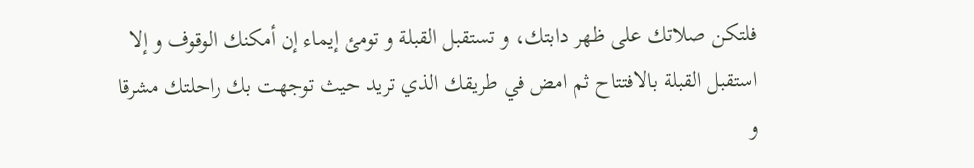فلتكن صلاتك على ظهر دابتك، و تستقبل القبلة و تومئ إيماء إن أمكنك الوقوف و إلا استقبل القبلة بالافتتاح ثم امض في طريقك الذي تريد حيث توجهت بك راحلتك مشرقا و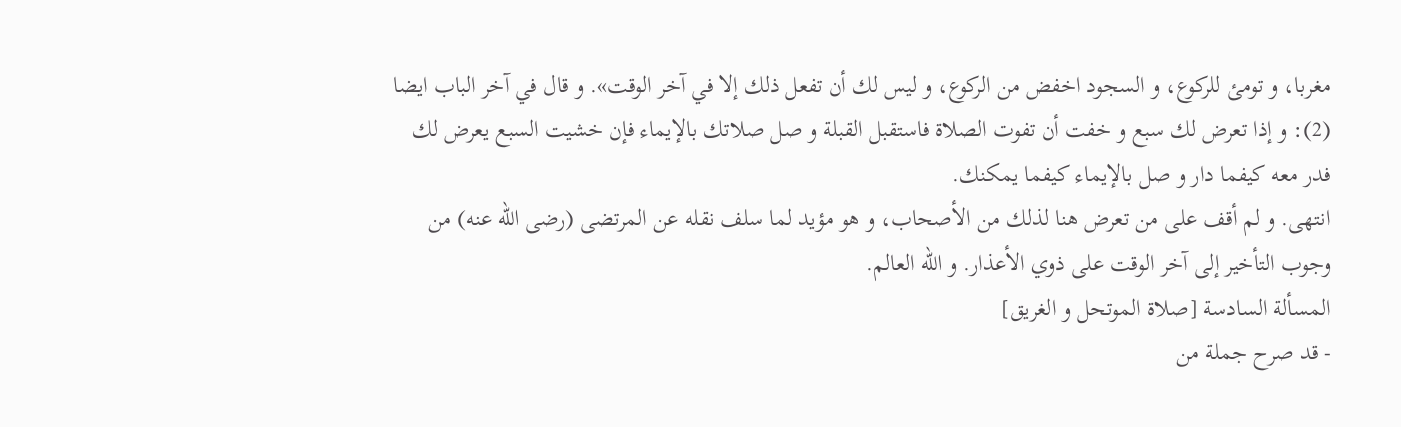مغربا، و تومئ للركوع، و السجود اخفض من الركوع، و ليس لك أن تفعل ذلك إلا في آخر الوقت». و قال في آخر الباب ايضا (2): و إذا تعرض لك سبع و خفت أن تفوت الصلاة فاستقبل القبلة و صل صلاتك بالإيماء فإن خشيت السبع يعرض لك فدر معه كيفما دار و صل بالإيماء كيفما يمكنك.
انتهى. و لم أقف على من تعرض هنا لذلك من الأصحاب، و هو مؤيد لما سلف نقله عن المرتضى (رضى الله عنه) من وجوب التأخير إلى آخر الوقت على ذوي الأعذار. و الله العالم.
المسألة السادسة [صلاة الموتحل و الغريق]
- قد صرح جملة من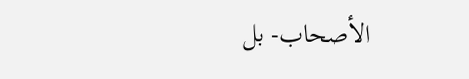الأصحاب- بل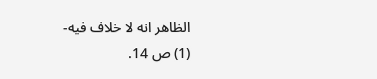الظاهر انه لا خلاف فيه-
(1) ص 14.